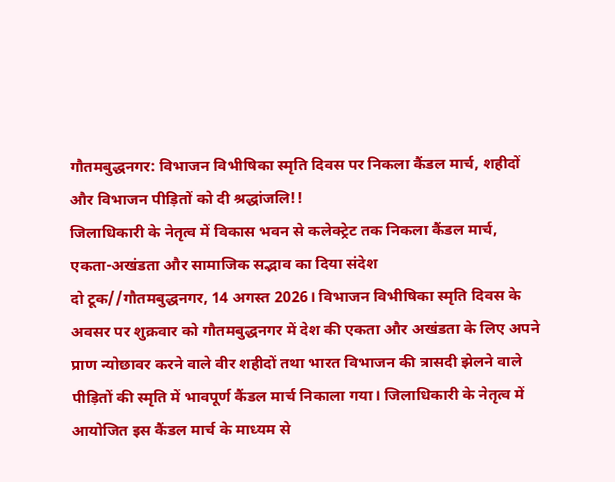गौतमबुद्धनगर: विभाजन विभीषिका स्मृति दिवस पर निकला कैंडल मार्च, शहीदों और विभाजन पीड़ितों को दी श्रद्धांजलि!!
जिलाधिकारी के नेतृत्व में विकास भवन से कलेक्ट्रेट तक निकला कैंडल मार्च, एकता-अखंडता और सामाजिक सद्भाव का दिया संदेश
दो टूक//गौतमबुद्धनगर, 14 अगस्त 2026। विभाजन विभीषिका स्मृति दिवस के अवसर पर शुक्रवार को गौतमबुद्धनगर में देश की एकता और अखंडता के लिए अपने प्राण न्योछावर करने वाले वीर शहीदों तथा भारत विभाजन की त्रासदी झेलने वाले पीड़ितों की स्मृति में भावपूर्ण कैंडल मार्च निकाला गया। जिलाधिकारी के नेतृत्व में आयोजित इस कैंडल मार्च के माध्यम से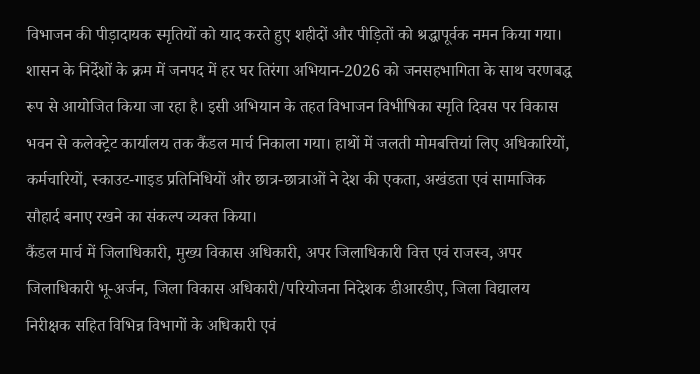विभाजन की पीड़ादायक स्मृतियों को याद करते हुए शहीदों और पीड़ितों को श्रद्धापूर्वक नमन किया गया।
शासन के निर्देशों के क्रम में जनपद में हर घर तिरंगा अभियान-2026 को जनसहभागिता के साथ चरणबद्ध रूप से आयोजित किया जा रहा है। इसी अभियान के तहत विभाजन विभीषिका स्मृति दिवस पर विकास भवन से कलेक्ट्रेट कार्यालय तक कैंडल मार्च निकाला गया। हाथों में जलती मोमबत्तियां लिए अधिकारियों, कर्मचारियों, स्काउट-गाइड प्रतिनिधियों और छात्र-छात्राओं ने देश की एकता, अखंडता एवं सामाजिक सौहार्द बनाए रखने का संकल्प व्यक्त किया।
कैंडल मार्च में जिलाधिकारी, मुख्य विकास अधिकारी, अपर जिलाधिकारी वित्त एवं राजस्व, अपर जिलाधिकारी भू-अर्जन, जिला विकास अधिकारी/परियोजना निदेशक डीआरडीए, जिला विद्यालय निरीक्षक सहित विभिन्न विभागों के अधिकारी एवं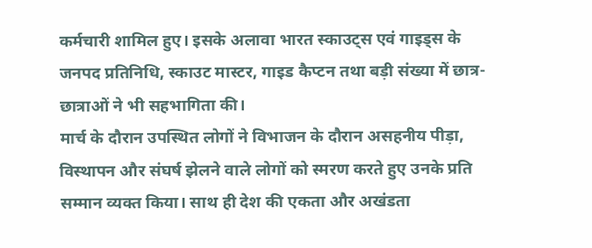कर्मचारी शामिल हुए। इसके अलावा भारत स्काउट्स एवं गाइड्स के जनपद प्रतिनिधि, स्काउट मास्टर, गाइड कैप्टन तथा बड़ी संख्या में छात्र-छात्राओं ने भी सहभागिता की।
मार्च के दौरान उपस्थित लोगों ने विभाजन के दौरान असहनीय पीड़ा, विस्थापन और संघर्ष झेलने वाले लोगों को स्मरण करते हुए उनके प्रति सम्मान व्यक्त किया। साथ ही देश की एकता और अखंडता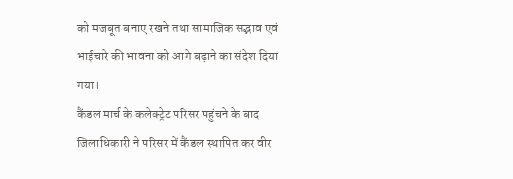को मजबूत बनाए रखने तथा सामाजिक सद्भाव एवं भाईचारे की भावना को आगे बढ़ाने का संदेश दिया गया।
कैंडल मार्च के कलेक्ट्रेट परिसर पहुंचने के बाद जिलाधिकारी ने परिसर में कैंडल स्थापित कर वीर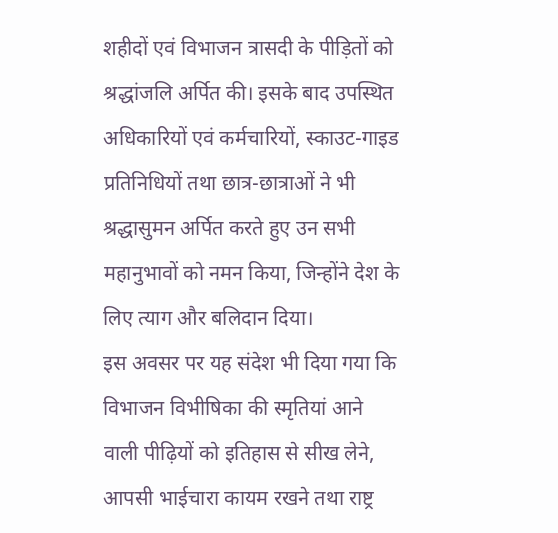शहीदों एवं विभाजन त्रासदी के पीड़ितों को श्रद्धांजलि अर्पित की। इसके बाद उपस्थित अधिकारियों एवं कर्मचारियों, स्काउट-गाइड प्रतिनिधियों तथा छात्र-छात्राओं ने भी श्रद्धासुमन अर्पित करते हुए उन सभी महानुभावों को नमन किया, जिन्होंने देश के लिए त्याग और बलिदान दिया।
इस अवसर पर यह संदेश भी दिया गया कि विभाजन विभीषिका की स्मृतियां आने वाली पीढ़ियों को इतिहास से सीख लेने, आपसी भाईचारा कायम रखने तथा राष्ट्र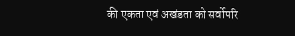की एकता एवं अखंडता को सर्वोपरि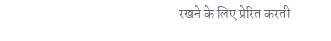रखने के लिए प्रेरित करती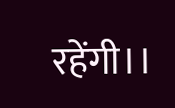रहेंगी।।